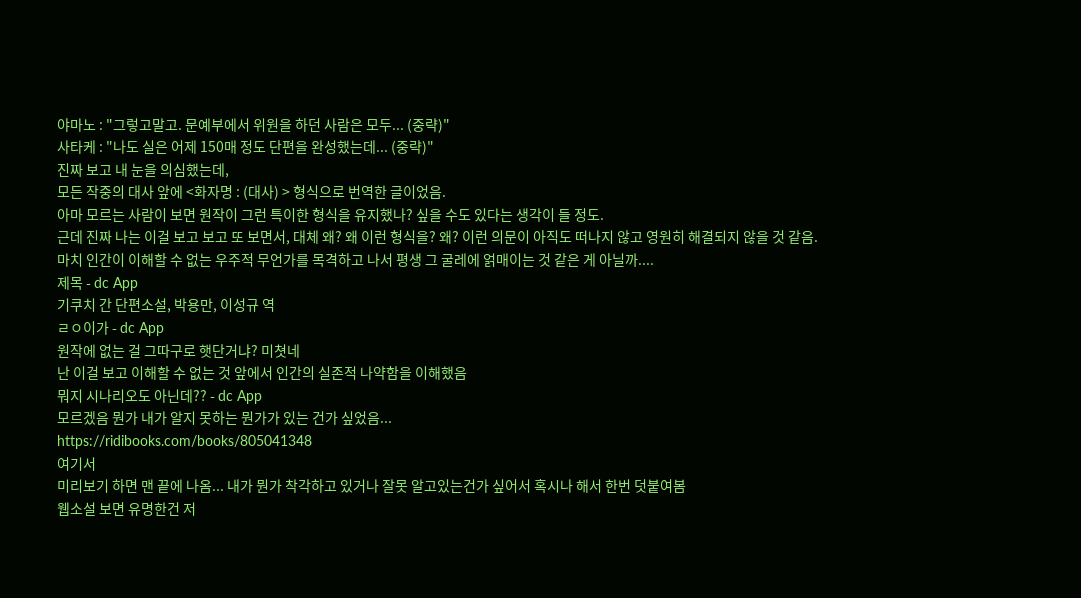야마노 : "그렇고말고. 문예부에서 위원을 하던 사람은 모두... (중략)"
사타케 : "나도 실은 어제 150매 정도 단편을 완성했는데... (중략)"
진짜 보고 내 눈을 의심했는데,
모든 작중의 대사 앞에 <화자명 : (대사) > 형식으로 번역한 글이었음.
아마 모르는 사람이 보면 원작이 그런 특이한 형식을 유지했나? 싶을 수도 있다는 생각이 들 정도.
근데 진짜 나는 이걸 보고 보고 또 보면서, 대체 왜? 왜 이런 형식을? 왜? 이런 의문이 아직도 떠나지 않고 영원히 해결되지 않을 것 같음.
마치 인간이 이해할 수 없는 우주적 무언가를 목격하고 나서 평생 그 굴레에 얽매이는 것 같은 게 아닐까....
제목 - dc App
기쿠치 간 단편소설, 박용만, 이성규 역
ㄹㅇ이가 - dc App
원작에 없는 걸 그따구로 햇단거냐? 미쳣네
난 이걸 보고 이해할 수 없는 것 앞에서 인간의 실존적 나약함을 이해했음
뭐지 시나리오도 아닌데?? - dc App
모르겠음 뭔가 내가 알지 못하는 뭔가가 있는 건가 싶었음...
https://ridibooks.com/books/805041348
여기서
미리보기 하면 맨 끝에 나옴... 내가 뭔가 착각하고 있거나 잘못 알고있는건가 싶어서 혹시나 해서 한번 덧붙여봄
웹소설 보면 유명한건 저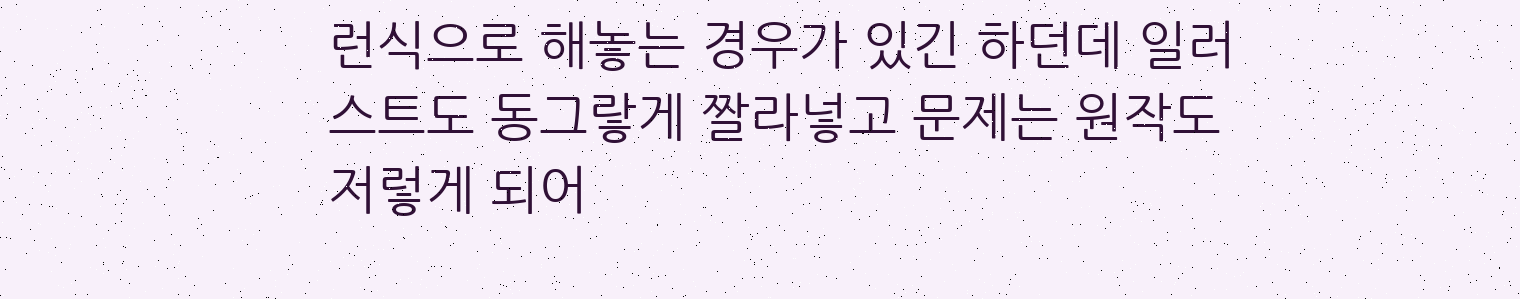런식으로 해놓는 경우가 있긴 하던데 일러스트도 동그랗게 짤라넣고 문제는 원작도 저렇게 되어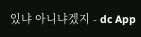있냐 아니냐겠지 - dc App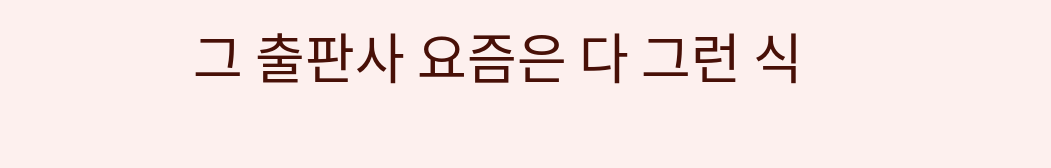그 출판사 요즘은 다 그런 식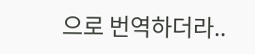으로 번역하더라..